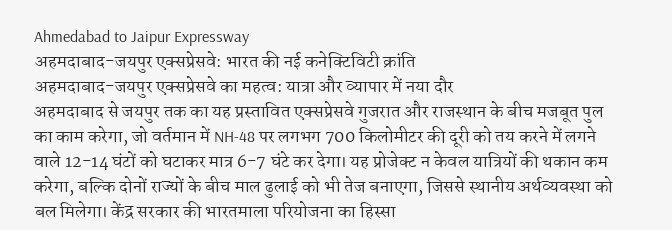Ahmedabad to Jaipur Expressway
अहमदाबाद-जयपुर एक्सप्रेसवे: भारत की नई कनेक्टिविटी क्रांति
अहमदाबाद-जयपुर एक्सप्रेसवे का महत्व: यात्रा और व्यापार में नया दौर
अहमदाबाद से जयपुर तक का यह प्रस्तावित एक्सप्रेसवे गुजरात और राजस्थान के बीच मजबूत पुल का काम करेगा, जो वर्तमान में NH-48 पर लगभग 700 किलोमीटर की दूरी को तय करने में लगने वाले 12-14 घंटों को घटाकर मात्र 6-7 घंटे कर देगा। यह प्रोजेक्ट न केवल यात्रियों की थकान कम करेगा, बल्कि दोनों राज्यों के बीच माल ढुलाई को भी तेज बनाएगा, जिससे स्थानीय अर्थव्यवस्था को बल मिलेगा। केंद्र सरकार की भारतमाला परियोजना का हिस्सा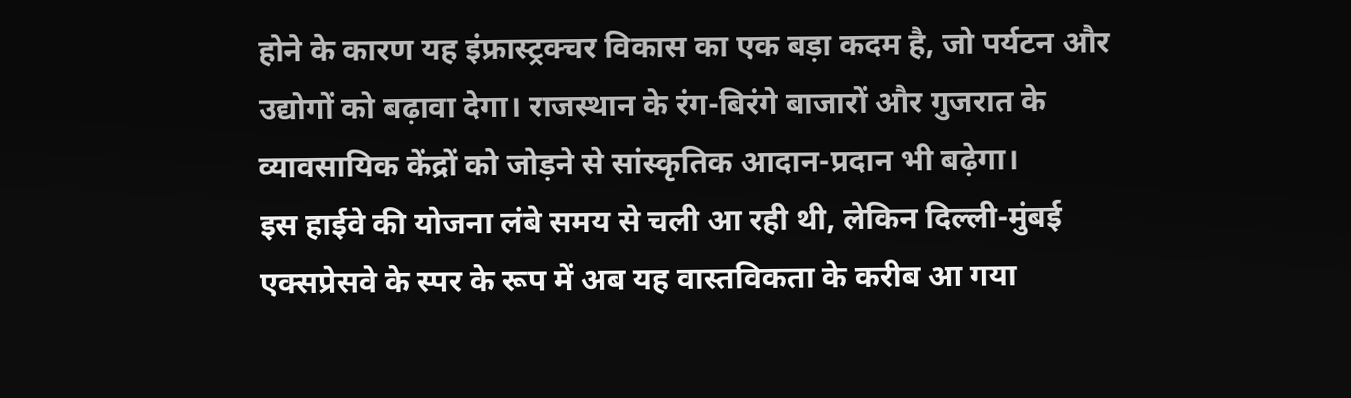होने के कारण यह इंफ्रास्ट्रक्चर विकास का एक बड़ा कदम है, जो पर्यटन और उद्योगों को बढ़ावा देगा। राजस्थान के रंग-बिरंगे बाजारों और गुजरात के व्यावसायिक केंद्रों को जोड़ने से सांस्कृतिक आदान-प्रदान भी बढ़ेगा।
इस हाईवे की योजना लंबे समय से चली आ रही थी, लेकिन दिल्ली-मुंबई एक्सप्रेसवे के स्पर के रूप में अब यह वास्तविकता के करीब आ गया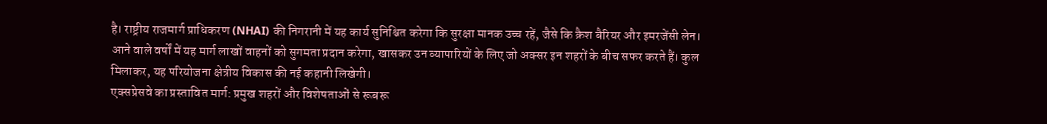है। राष्ट्रीय राजमार्ग प्राधिकरण (NHAI) की निगरानी में यह कार्य सुनिश्चित करेगा कि सुरक्षा मानक उच्च रहें, जैसे कि क्रैश बैरियर और इमरजेंसी लेन। आने वाले वर्षों में यह मार्ग लाखों वाहनों को सुगमता प्रदान करेगा, खासकर उन व्यापारियों के लिए जो अक्सर इन शहरों के बीच सफर करते हैं। कुल मिलाकर, यह परियोजना क्षेत्रीय विकास की नई कहानी लिखेगी।
एक्सप्रेसवे का प्रस्तावित मार्ग: प्रमुख शहरों और विशेषताओं से रूबरू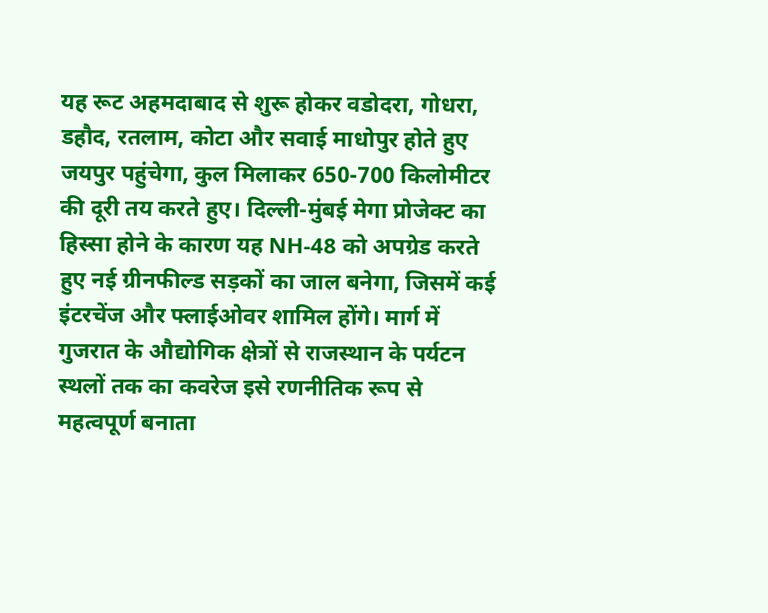यह रूट अहमदाबाद से शुरू होकर वडोदरा, गोधरा, डहौद, रतलाम, कोटा और सवाई माधोपुर होते हुए जयपुर पहुंचेगा, कुल मिलाकर 650-700 किलोमीटर की दूरी तय करते हुए। दिल्ली-मुंबई मेगा प्रोजेक्ट का हिस्सा होने के कारण यह NH-48 को अपग्रेड करते हुए नई ग्रीनफील्ड सड़कों का जाल बनेगा, जिसमें कई इंटरचेंज और फ्लाईओवर शामिल होंगे। मार्ग में गुजरात के औद्योगिक क्षेत्रों से राजस्थान के पर्यटन स्थलों तक का कवरेज इसे रणनीतिक रूप से महत्वपूर्ण बनाता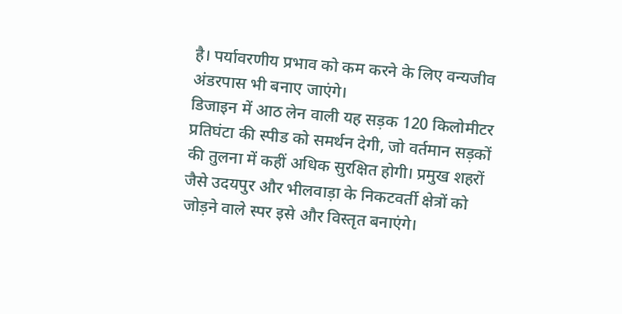है। पर्यावरणीय प्रभाव को कम करने के लिए वन्यजीव अंडरपास भी बनाए जाएंगे।
डिजाइन में आठ लेन वाली यह सड़क 120 किलोमीटर प्रतिघंटा की स्पीड को समर्थन देगी, जो वर्तमान सड़कों की तुलना में कहीं अधिक सुरक्षित होगी। प्रमुख शहरों जैसे उदयपुर और भीलवाड़ा के निकटवर्ती क्षेत्रों को जोड़ने वाले स्पर इसे और विस्तृत बनाएंगे।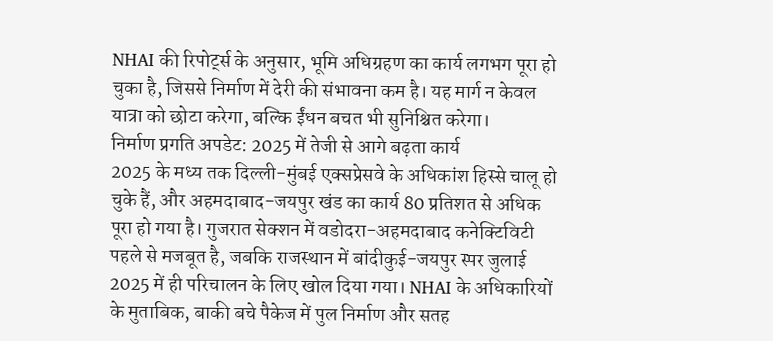NHAI की रिपोर्ट्स के अनुसार, भूमि अधिग्रहण का कार्य लगभग पूरा हो चुका है, जिससे निर्माण में देरी की संभावना कम है। यह मार्ग न केवल यात्रा को छोटा करेगा, बल्कि ईंधन बचत भी सुनिश्चित करेगा।
निर्माण प्रगति अपडेट: 2025 में तेजी से आगे बढ़ता कार्य
2025 के मध्य तक दिल्ली-मुंबई एक्सप्रेसवे के अधिकांश हिस्से चालू हो चुके हैं, और अहमदाबाद-जयपुर खंड का कार्य 80 प्रतिशत से अधिक पूरा हो गया है। गुजरात सेक्शन में वडोदरा-अहमदाबाद कनेक्टिविटी पहले से मजबूत है, जबकि राजस्थान में बांदीकुई-जयपुर स्पर जुलाई 2025 में ही परिचालन के लिए खोल दिया गया। NHAI के अधिकारियों के मुताबिक, बाकी बचे पैकेज में पुल निर्माण और सतह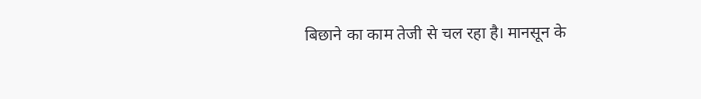बिछाने का काम तेजी से चल रहा है। मानसून के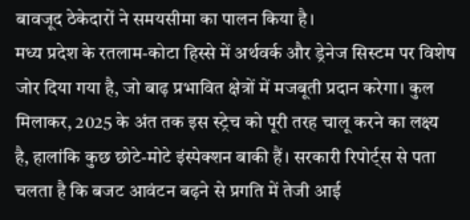बावजूद ठेकेदारों ने समयसीमा का पालन किया है।
मध्य प्रदेश के रतलाम-कोटा हिस्से में अर्थवर्क और ड्रेनेज सिस्टम पर विशेष जोर दिया गया है, जो बाढ़ प्रभावित क्षेत्रों में मजबूती प्रदान करेगा। कुल मिलाकर, 2025 के अंत तक इस स्ट्रेच को पूरी तरह चालू करने का लक्ष्य है, हालांकि कुछ छोटे-मोटे इंस्पेक्शन बाकी हैं। सरकारी रिपोर्ट्स से पता चलता है कि बजट आवंटन बढ़ने से प्रगति में तेजी आई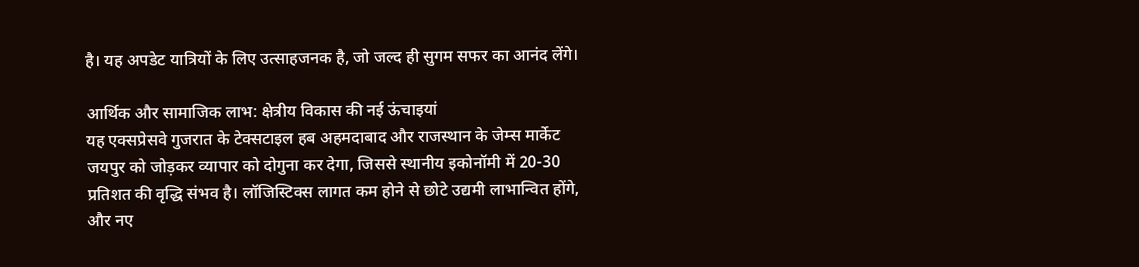है। यह अपडेट यात्रियों के लिए उत्साहजनक है, जो जल्द ही सुगम सफर का आनंद लेंगे।

आर्थिक और सामाजिक लाभ: क्षेत्रीय विकास की नई ऊंचाइयां
यह एक्सप्रेसवे गुजरात के टेक्सटाइल हब अहमदाबाद और राजस्थान के जेम्स मार्केट जयपुर को जोड़कर व्यापार को दोगुना कर देगा, जिससे स्थानीय इकोनॉमी में 20-30 प्रतिशत की वृद्धि संभव है। लॉजिस्टिक्स लागत कम होने से छोटे उद्यमी लाभान्वित होंगे, और नए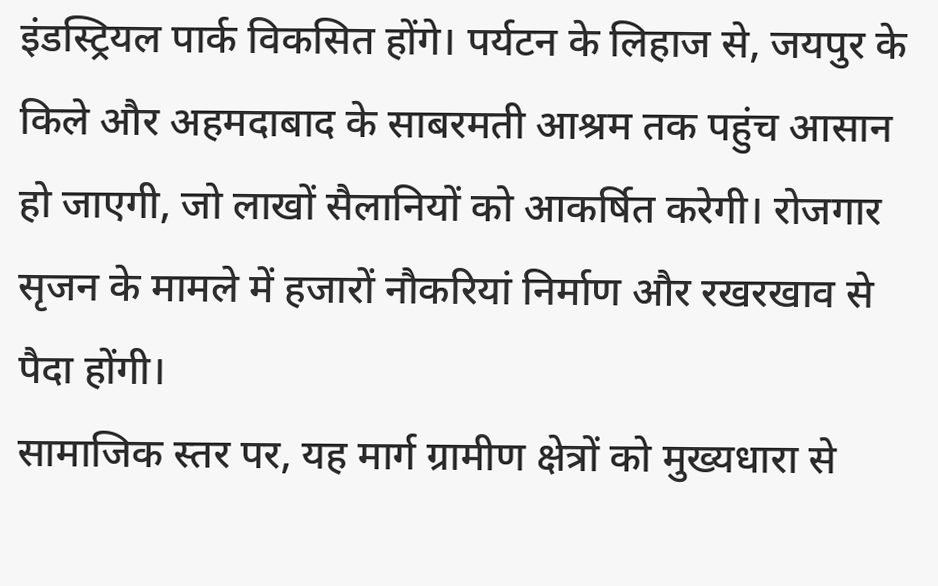इंडस्ट्रियल पार्क विकसित होंगे। पर्यटन के लिहाज से, जयपुर के किले और अहमदाबाद के साबरमती आश्रम तक पहुंच आसान हो जाएगी, जो लाखों सैलानियों को आकर्षित करेगी। रोजगार सृजन के मामले में हजारों नौकरियां निर्माण और रखरखाव से पैदा होंगी।
सामाजिक स्तर पर, यह मार्ग ग्रामीण क्षेत्रों को मुख्यधारा से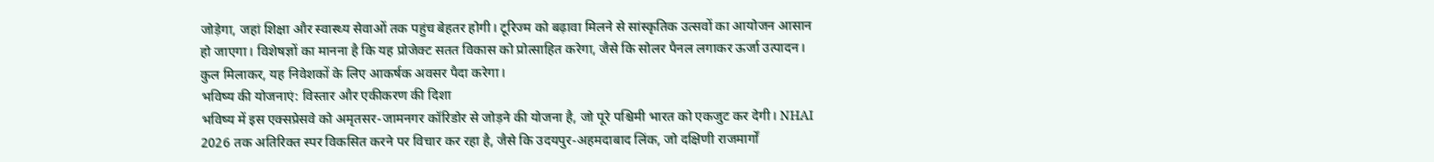जोड़ेगा, जहां शिक्षा और स्वास्थ्य सेवाओं तक पहुंच बेहतर होगी। टूरिज्म को बढ़ावा मिलने से सांस्कृतिक उत्सवों का आयोजन आसान हो जाएगा। विशेषज्ञों का मानना है कि यह प्रोजेक्ट सतत विकास को प्रोत्साहित करेगा, जैसे कि सोलर पैनल लगाकर ऊर्जा उत्पादन। कुल मिलाकर, यह निवेशकों के लिए आकर्षक अवसर पैदा करेगा।
भविष्य की योजनाएं: विस्तार और एकीकरण की दिशा
भविष्य में इस एक्सप्रेसवे को अमृतसर-जामनगर कॉरिडोर से जोड़ने की योजना है, जो पूरे पश्चिमी भारत को एकजुट कर देगी। NHAI 2026 तक अतिरिक्त स्पर विकसित करने पर विचार कर रहा है, जैसे कि उदयपुर-अहमदाबाद लिंक, जो दक्षिणी राजमार्गों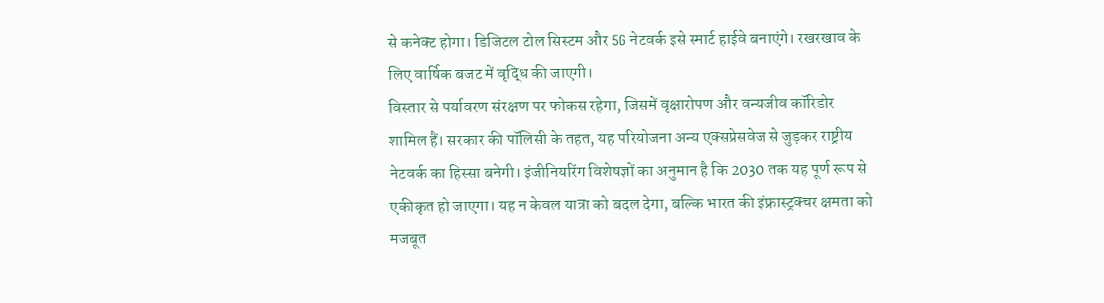से कनेक्ट होगा। डिजिटल टोल सिस्टम और 5G नेटवर्क इसे स्मार्ट हाईवे बनाएंगे। रखरखाव के लिए वार्षिक बजट में वृद्धि की जाएगी।
विस्तार से पर्यावरण संरक्षण पर फोकस रहेगा, जिसमें वृक्षारोपण और वन्यजीव कॉरिडोर शामिल हैं। सरकार की पॉलिसी के तहत, यह परियोजना अन्य एक्सप्रेसवेज से जुड़कर राष्ट्रीय नेटवर्क का हिस्सा बनेगी। इंजीनियरिंग विशेषज्ञों का अनुमान है कि 2030 तक यह पूर्ण रूप से एकीकृत हो जाएगा। यह न केवल यात्रा को बदल देगा, बल्कि भारत की इंफ्रास्ट्रक्चर क्षमता को मजबूत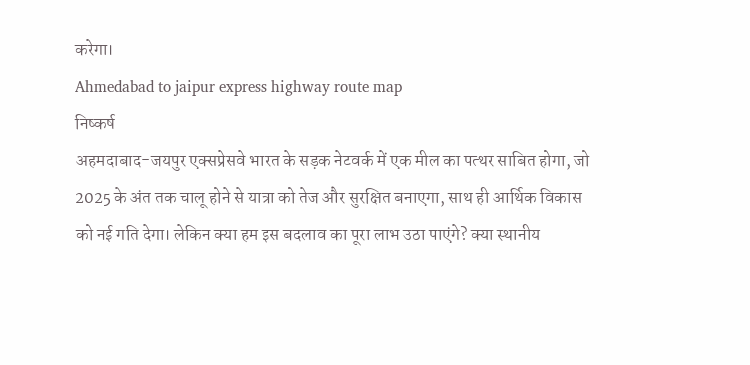करेगा।
Ahmedabad to jaipur express highway route map
निष्कर्ष
अहमदाबाद-जयपुर एक्सप्रेसवे भारत के सड़क नेटवर्क में एक मील का पत्थर साबित होगा, जो 2025 के अंत तक चालू होने से यात्रा को तेज और सुरक्षित बनाएगा, साथ ही आर्थिक विकास को नई गति देगा। लेकिन क्या हम इस बदलाव का पूरा लाभ उठा पाएंगे? क्या स्थानीय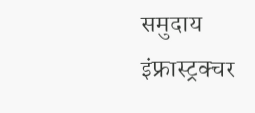समुदाय इंफ्रास्ट्रक्चर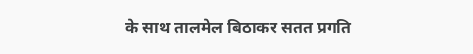के साथ तालमेल बिठाकर सतत प्रगति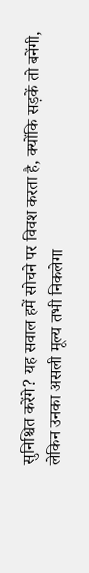सुनिश्चित करेंगे? यह सवाल हमें सोचने पर विवश करता है, क्योंकि सड़कें तो बनेंगी, लेकिन उनका असली मूल्य तभी निकलेगा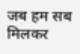जब हम सब मिलकर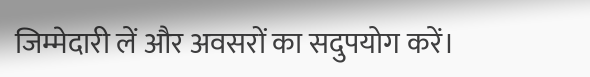जिम्मेदारी लें और अवसरों का सदुपयोग करें।